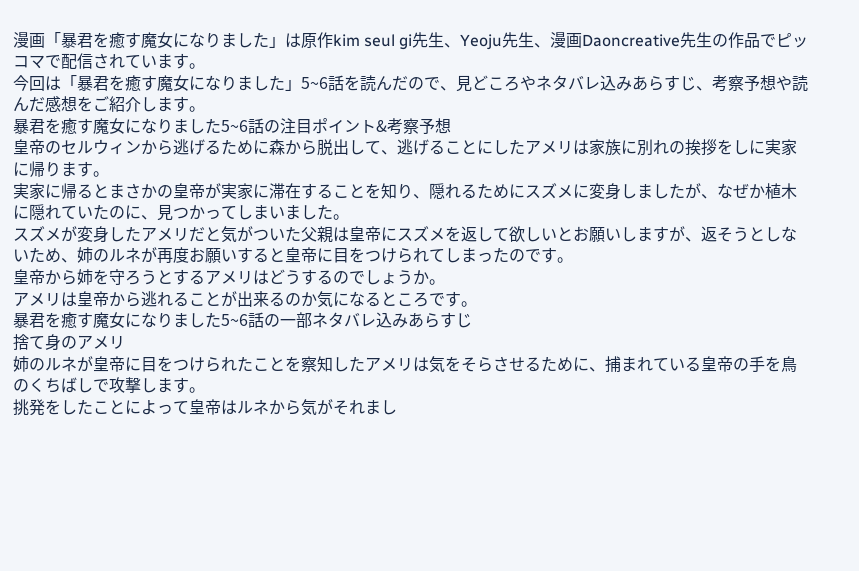漫画「暴君を癒す魔女になりました」は原作kim seul gi先生、Yeoju先生、漫画Daoncreative先生の作品でピッコマで配信されています。
今回は「暴君を癒す魔女になりました」5~6話を読んだので、見どころやネタバレ込みあらすじ、考察予想や読んだ感想をご紹介します。
暴君を癒す魔女になりました5~6話の注目ポイント&考察予想
皇帝のセルウィンから逃げるために森から脱出して、逃げることにしたアメリは家族に別れの挨拶をしに実家に帰ります。
実家に帰るとまさかの皇帝が実家に滞在することを知り、隠れるためにスズメに変身しましたが、なぜか植木に隠れていたのに、見つかってしまいました。
スズメが変身したアメリだと気がついた父親は皇帝にスズメを返して欲しいとお願いしますが、返そうとしないため、姉のルネが再度お願いすると皇帝に目をつけられてしまったのです。
皇帝から姉を守ろうとするアメリはどうするのでしょうか。
アメリは皇帝から逃れることが出来るのか気になるところです。
暴君を癒す魔女になりました5~6話の一部ネタバレ込みあらすじ
捨て身のアメリ
姉のルネが皇帝に目をつけられたことを察知したアメリは気をそらさせるために、捕まれている皇帝の手を鳥のくちばしで攻撃します。
挑発をしたことによって皇帝はルネから気がそれまし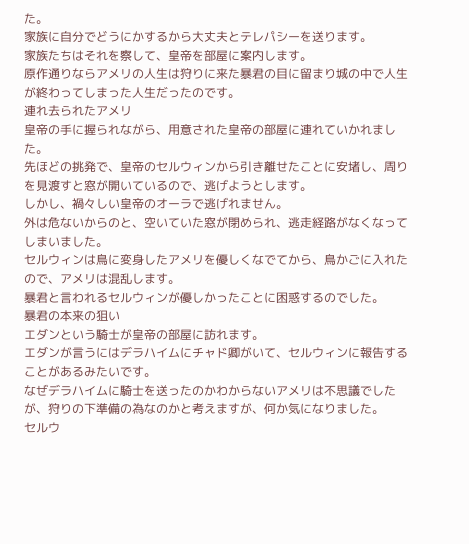た。
家族に自分でどうにかするから大丈夫とテレパシーを送ります。
家族たちはそれを察して、皇帝を部屋に案内します。
原作通りならアメリの人生は狩りに来た暴君の目に留まり城の中で人生が終わってしまった人生だったのです。
連れ去られたアメリ
皇帝の手に握られながら、用意された皇帝の部屋に連れていかれました。
先ほどの挑発で、皇帝のセルウィンから引き離せたことに安堵し、周りを見渡すと窓が開いているので、逃げようとします。
しかし、禍々しい皇帝のオーラで逃げれません。
外は危ないからのと、空いていた窓が閉められ、逃走経路がなくなってしまいました。
セルウィンは鳥に変身したアメリを優しくなでてから、鳥かごに入れたので、アメリは混乱します。
暴君と言われるセルウィンが優しかったことに困惑するのでした。
暴君の本来の狙い
エダンという騎士が皇帝の部屋に訪れます。
エダンが言うにはデラハイムにチャド卿がいて、セルウィンに報告することがあるみたいです。
なぜデラハイムに騎士を送ったのかわからないアメリは不思議でしたが、狩りの下準備の為なのかと考えますが、何か気になりました。
セルウ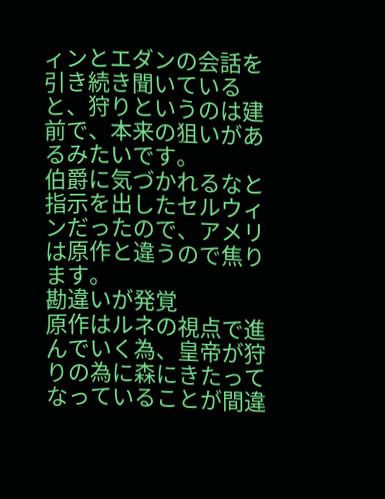ィンとエダンの会話を引き続き聞いていると、狩りというのは建前で、本来の狙いがあるみたいです。
伯爵に気づかれるなと指示を出したセルウィンだったので、アメリは原作と違うので焦ります。
勘違いが発覚
原作はルネの視点で進んでいく為、皇帝が狩りの為に森にきたってなっていることが間違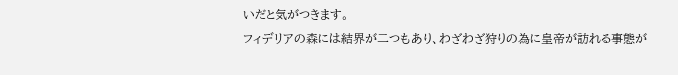いだと気がつきます。
フィデリアの森には結界が二つもあり、わざわざ狩りの為に皇帝が訪れる事態が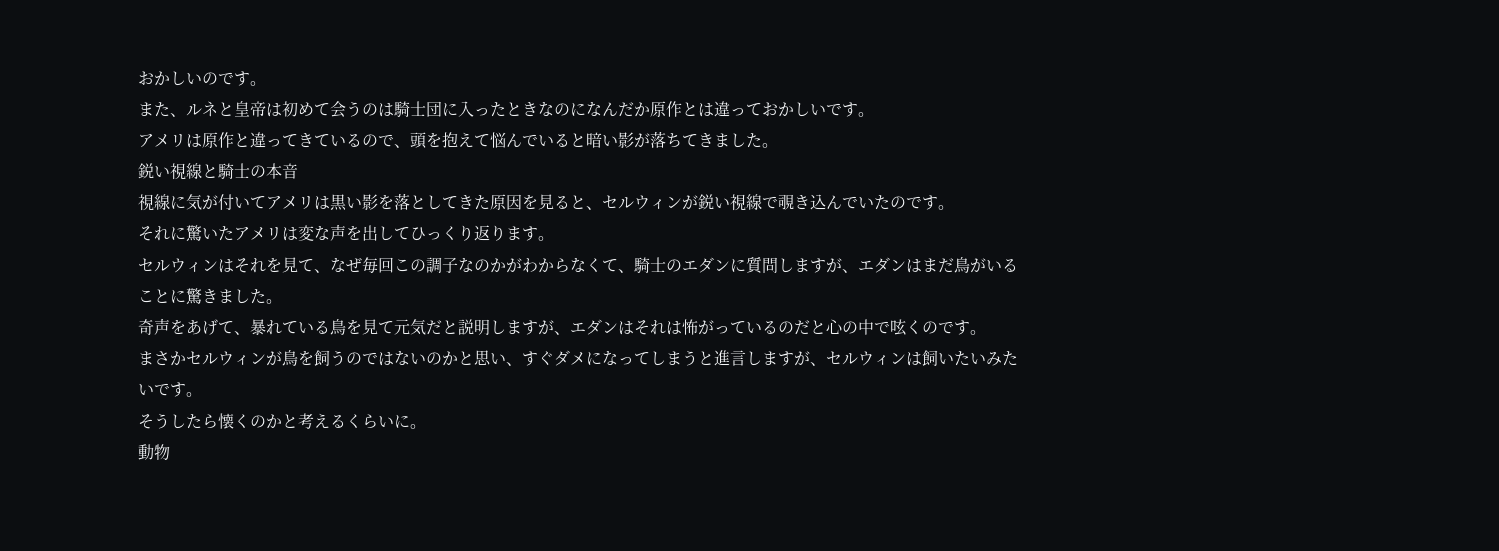おかしいのです。
また、ルネと皇帝は初めて会うのは騎士団に入ったときなのになんだか原作とは違っておかしいです。
アメリは原作と違ってきているので、頭を抱えて悩んでいると暗い影が落ちてきました。
鋭い視線と騎士の本音
視線に気が付いてアメリは黒い影を落としてきた原因を見ると、セルウィンが鋭い視線で覗き込んでいたのです。
それに驚いたアメリは変な声を出してひっくり返ります。
セルウィンはそれを見て、なぜ毎回この調子なのかがわからなくて、騎士のエダンに質問しますが、エダンはまだ鳥がいることに驚きました。
奇声をあげて、暴れている鳥を見て元気だと説明しますが、エダンはそれは怖がっているのだと心の中で呟くのです。
まさかセルウィンが鳥を飼うのではないのかと思い、すぐダメになってしまうと進言しますが、セルウィンは飼いたいみたいです。
そうしたら懐くのかと考えるくらいに。
動物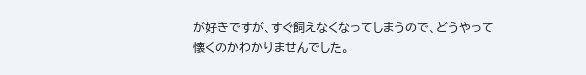が好きですが、すぐ飼えなくなってしまうので、どうやって懐くのかわかりませんでした。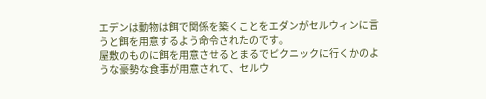エデンは動物は餌で関係を築くことをエダンがセルウィンに言うと餌を用意するよう命令されたのです。
屋敷のものに餌を用意させるとまるでピクニックに行くかのような豪勢な食事が用意されて、セルウ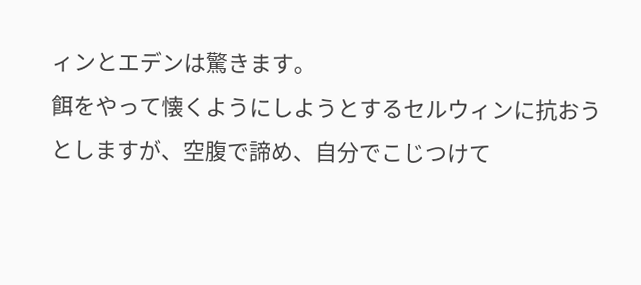ィンとエデンは驚きます。
餌をやって懐くようにしようとするセルウィンに抗おうとしますが、空腹で諦め、自分でこじつけて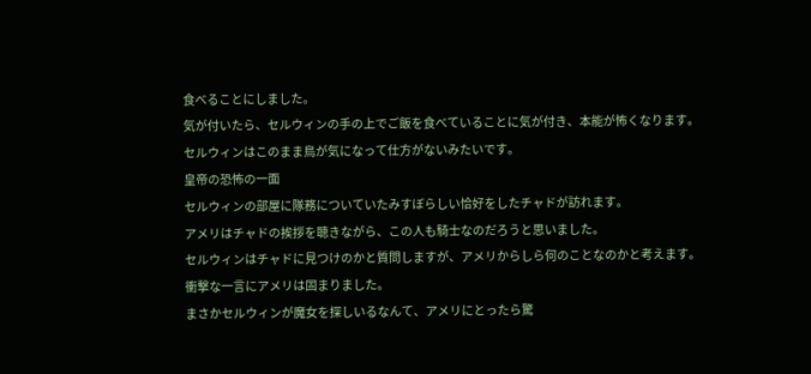食べることにしました。
気が付いたら、セルウィンの手の上でご飯を食べていることに気が付き、本能が怖くなります。
セルウィンはこのまま鳥が気になって仕方がないみたいです。
皇帝の恐怖の一面
セルウィンの部屋に隊務についていたみすぼらしい恰好をしたチャドが訪れます。
アメリはチャドの挨拶を聴きながら、この人も騎士なのだろうと思いました。
セルウィンはチャドに見つけのかと質問しますが、アメリからしら何のことなのかと考えます。
衝撃な一言にアメリは固まりました。
まさかセルウィンが魔女を探しいるなんて、アメリにとったら驚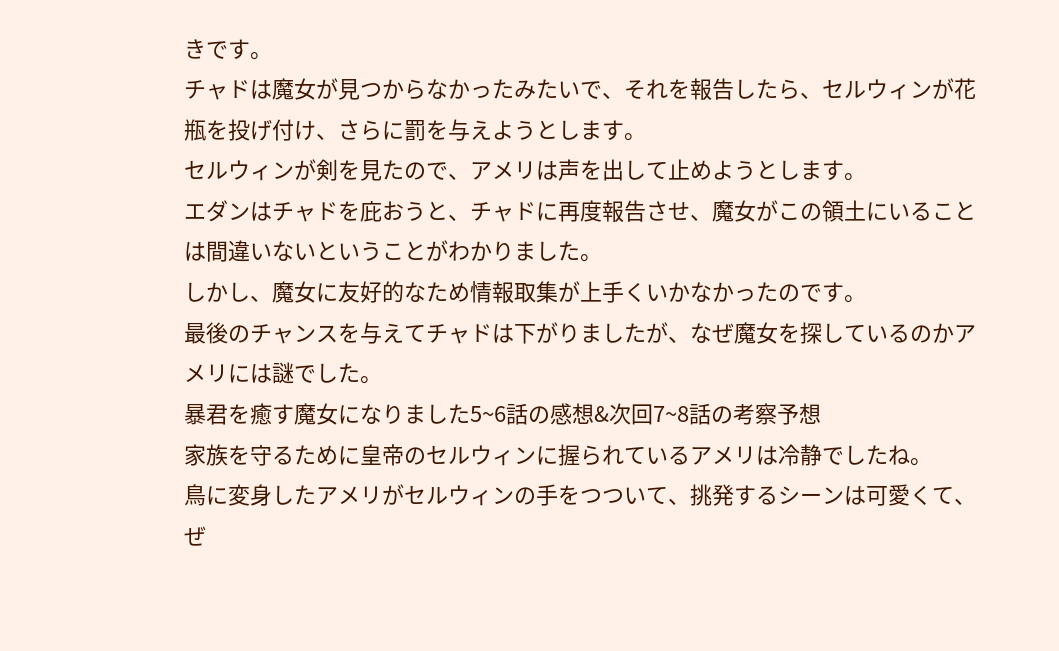きです。
チャドは魔女が見つからなかったみたいで、それを報告したら、セルウィンが花瓶を投げ付け、さらに罰を与えようとします。
セルウィンが剣を見たので、アメリは声を出して止めようとします。
エダンはチャドを庇おうと、チャドに再度報告させ、魔女がこの領土にいることは間違いないということがわかりました。
しかし、魔女に友好的なため情報取集が上手くいかなかったのです。
最後のチャンスを与えてチャドは下がりましたが、なぜ魔女を探しているのかアメリには謎でした。
暴君を癒す魔女になりました5~6話の感想&次回7~8話の考察予想
家族を守るために皇帝のセルウィンに握られているアメリは冷静でしたね。
鳥に変身したアメリがセルウィンの手をつついて、挑発するシーンは可愛くて、ぜ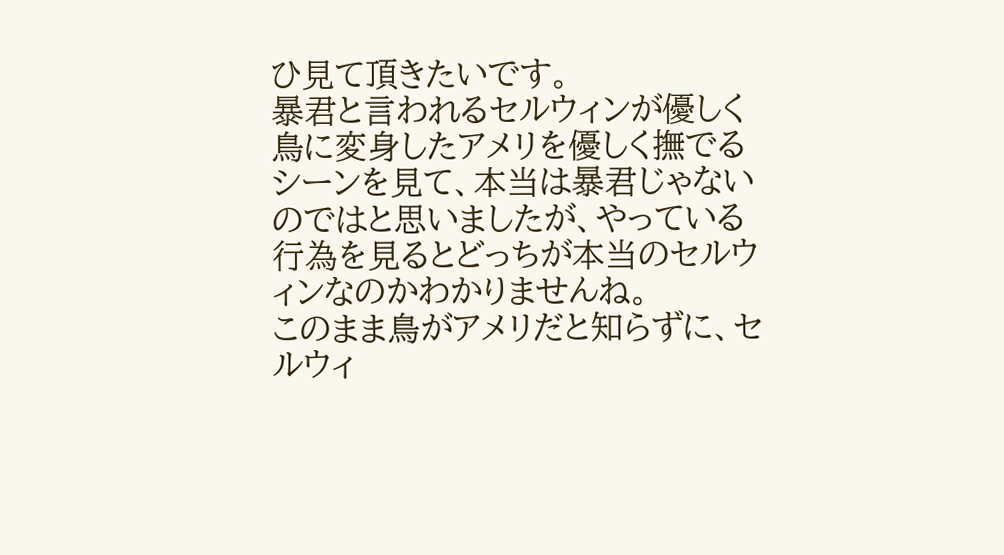ひ見て頂きたいです。
暴君と言われるセルウィンが優しく鳥に変身したアメリを優しく撫でるシーンを見て、本当は暴君じゃないのではと思いましたが、やっている行為を見るとどっちが本当のセルウィンなのかわかりませんね。
このまま鳥がアメリだと知らずに、セルウィ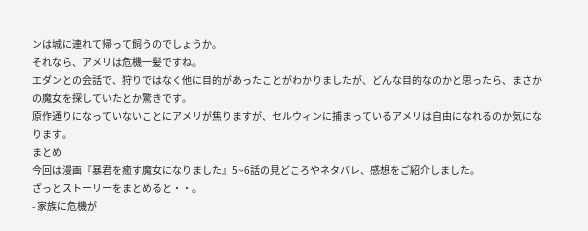ンは城に連れて帰って飼うのでしょうか。
それなら、アメリは危機一髪ですね。
エダンとの会話で、狩りではなく他に目的があったことがわかりましたが、どんな目的なのかと思ったら、まさかの魔女を探していたとか驚きです。
原作通りになっていないことにアメリが焦りますが、セルウィンに捕まっているアメリは自由になれるのか気になります。
まとめ
今回は漫画『暴君を癒す魔女になりました』5~6話の見どころやネタバレ、感想をご紹介しました。
ざっとストーリーをまとめると・・。
- 家族に危機が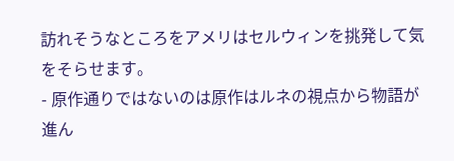訪れそうなところをアメリはセルウィンを挑発して気をそらせます。
- 原作通りではないのは原作はルネの視点から物語が進ん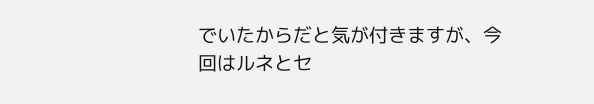でいたからだと気が付きますが、今回はルネとセ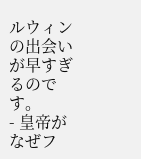ルウィンの出会いが早すぎるのです。
- 皇帝がなぜフ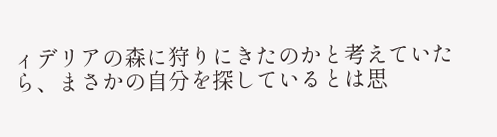ィデリアの森に狩りにきたのかと考えていたら、まさかの自分を探しているとは思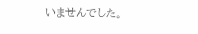いませんでした。